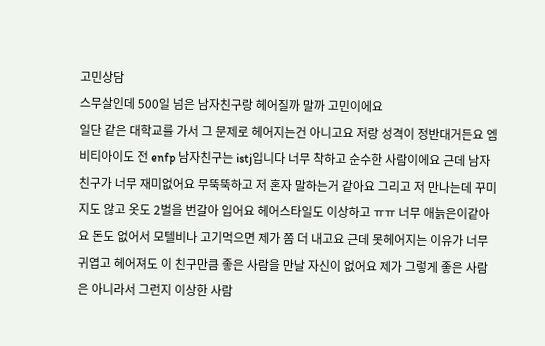고민상담
스무살인데 500일 넘은 남자친구랑 헤어질까 말까 고민이에요
일단 같은 대학교를 가서 그 문제로 헤어지는건 아니고요 저랑 성격이 정반대거든요 엠비티아이도 전 enfp 남자친구는 istj입니다 너무 착하고 순수한 사람이에요 근데 남자친구가 너무 재미없어요 무뚝뚝하고 저 혼자 말하는거 같아요 그리고 저 만나는데 꾸미지도 않고 옷도 2벌을 번갈아 입어요 헤어스타일도 이상하고 ㅠㅠ 너무 애늙은이같아요 돈도 없어서 모텔비나 고기먹으면 제가 쫌 더 내고요 근데 못헤어지는 이유가 너무 귀엽고 헤어져도 이 친구만큼 좋은 사람을 만날 자신이 없어요 제가 그렇게 좋은 사람은 아니라서 그런지 이상한 사람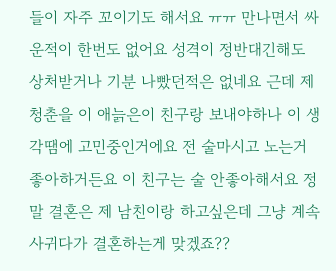들이 자주 꼬이기도 해서요 ㅠㅠ 만나면서 싸운적이 한번도 없어요 성격이 정반대긴해도 상처받거나 기분 나빴던적은 없네요 근데 제 청춘을 이 애늙은이 친구랑 보내야하나 이 생각땜에 고민중인거에요 전 술마시고 노는거 좋아하거든요 이 친구는 술 안좋아해서요 정말 결혼은 제 남친이랑 하고싶은데 그냥 계속 사귀다가 결혼하는게 맞겠죠??